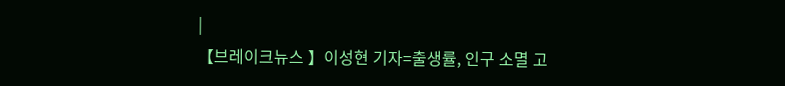|
【브레이크뉴스 】이성현 기자=출생률, 인구 소멸 고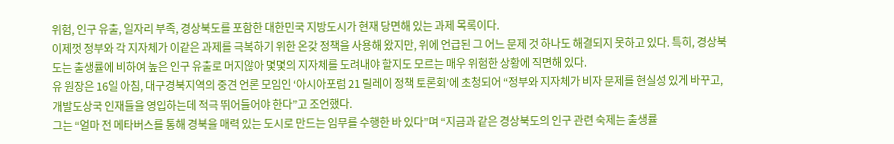위험, 인구 유출, 일자리 부족, 경상북도를 포함한 대한민국 지방도시가 현재 당면해 있는 과제 목록이다.
이제껏 정부와 각 지자체가 이같은 과제를 극복하기 위한 온갖 정책을 사용해 왔지만, 위에 언급된 그 어느 문제 것 하나도 해결되지 못하고 있다. 특히, 경상북도는 출생률에 비하여 높은 인구 유출로 머지않아 몇몇의 지자체를 도려내야 할지도 모르는 매우 위험한 상황에 직면해 있다.
유 원장은 16일 아침, 대구경북지역의 중견 언론 모임인 ‘아시아포럼 21 릴레이 정책 토론회’에 초청되어 “정부와 지자체가 비자 문제를 현실성 있게 바꾸고, 개발도상국 인재들을 영입하는데 적극 뛰어들어야 한다”고 조언했다.
그는 “얼마 전 메타버스를 통해 경북을 매력 있는 도시로 만드는 임무를 수행한 바 있다”며 “지금과 같은 경상북도의 인구 관련 숙제는 출생률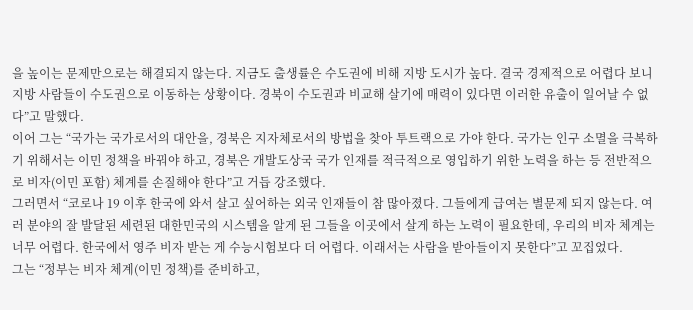을 높이는 문제만으로는 해결되지 않는다. 지금도 출생률은 수도권에 비해 지방 도시가 높다. 결국 경제적으로 어렵다 보니 지방 사람들이 수도권으로 이동하는 상황이다. 경북이 수도권과 비교해 살기에 매력이 있다면 이러한 유출이 일어날 수 없다”고 말했다.
이어 그는 “국가는 국가로서의 대안을, 경북은 지자체로서의 방법을 찾아 투트랙으로 가야 한다. 국가는 인구 소멸을 극복하기 위해서는 이민 정책을 바꿔야 하고, 경북은 개발도상국 국가 인재를 적극적으로 영입하기 위한 노력을 하는 등 전반적으로 비자(이민 포함) 체계를 손질해야 한다”고 거듭 강조했다.
그러면서 “코로나 19 이후 한국에 와서 살고 싶어하는 외국 인재들이 참 많아졌다. 그들에게 급여는 별문제 되지 않는다. 여러 분야의 잘 발달된 세련된 대한민국의 시스템을 알게 된 그들을 이곳에서 살게 하는 노력이 필요한데, 우리의 비자 체계는 너무 어렵다. 한국에서 영주 비자 받는 게 수능시험보다 더 어렵다. 이래서는 사람을 받아들이지 못한다”고 꼬집었다.
그는 “정부는 비자 체계(이민 정책)를 준비하고,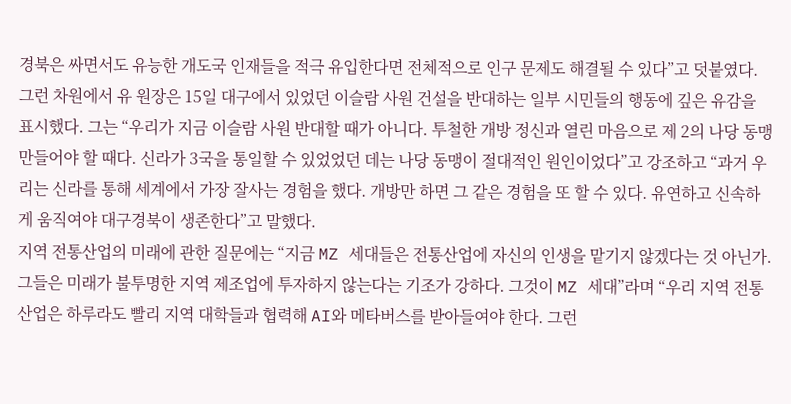경북은 싸면서도 유능한 개도국 인재들을 적극 유입한다면 전체적으로 인구 문제도 해결될 수 있다”고 덧붙였다.
그런 차원에서 유 원장은 15일 대구에서 있었던 이슬람 사원 건설을 반대하는 일부 시민들의 행동에 깊은 유감을 표시했다. 그는 “우리가 지금 이슬람 사원 반대할 때가 아니다. 투철한 개방 정신과 열린 마음으로 제 2의 나당 동맹 만들어야 할 때다. 신라가 3국을 통일할 수 있었었던 데는 나당 동맹이 절대적인 원인이었다”고 강조하고 “과거 우리는 신라를 통해 세계에서 가장 잘사는 경험을 했다. 개방만 하면 그 같은 경험을 또 할 수 있다. 유연하고 신속하게 움직여야 대구경북이 생존한다”고 말했다.
지역 전통산업의 미래에 관한 질문에는 “지금 MZ 세대들은 전통산업에 자신의 인생을 맡기지 않겠다는 것 아닌가. 그들은 미래가 불투명한 지역 제조업에 투자하지 않는다는 기조가 강하다. 그것이 MZ 세대”라며 “우리 지역 전통 산업은 하루라도 빨리 지역 대학들과 협력해 AI와 메타버스를 받아들여야 한다. 그런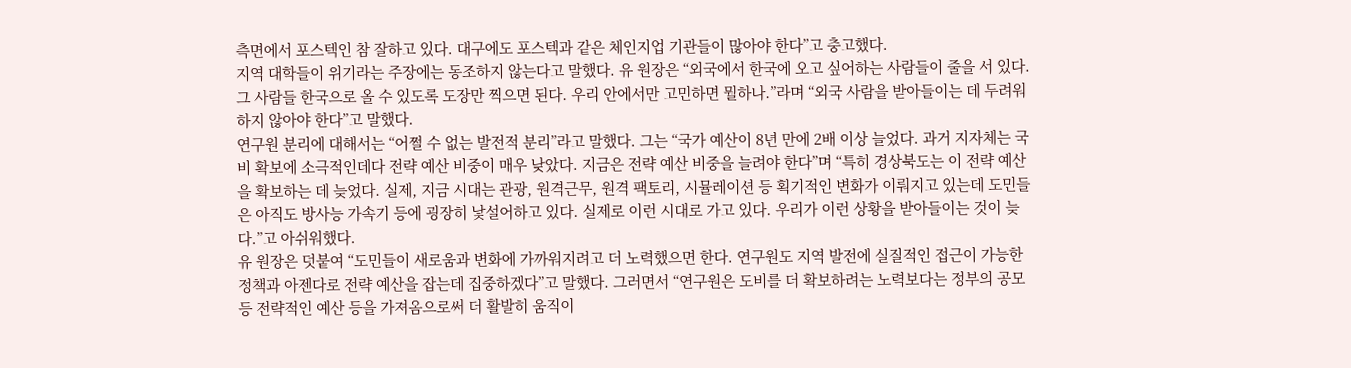측면에서 포스텍인 참 잘하고 있다. 대구에도 포스텍과 같은 체인지업 기관들이 많아야 한다”고 충고했다.
지역 대학들이 위기라는 주장에는 동조하지 않는다고 말했다. 유 원장은 “외국에서 한국에 오고 싶어하는 사람들이 줄을 서 있다. 그 사람들 한국으로 올 수 있도록 도장만 찍으면 된다. 우리 안에서만 고민하면 뭘하나.”라며 “외국 사람을 받아들이는 데 두려워하지 않아야 한다”고 말했다.
연구원 분리에 대해서는 “어쩔 수 없는 발전적 분리”라고 말했다. 그는 “국가 예산이 8년 만에 2배 이상 늘었다. 과거 지자체는 국비 확보에 소극적인데다 전략 예산 비중이 매우 낮았다. 지금은 전략 예산 비중을 늘려야 한다”며 “특히 경상북도는 이 전략 예산을 확보하는 데 늦었다. 실제, 지금 시대는 관광, 원격근무, 원격 팩토리, 시뮬레이션 등 획기적인 변화가 이뤄지고 있는데 도민들은 아직도 방사능 가속기 등에 굉장히 낯설어하고 있다. 실제로 이런 시대로 가고 있다. 우리가 이런 상황을 받아들이는 것이 늦다.”고 아쉬워했다.
유 원장은 덧붙여 “도민들이 새로움과 변화에 가까워지려고 더 노력했으면 한다. 연구원도 지역 발전에 실질적인 접근이 가능한 정책과 아젠다로 전략 예산을 잡는데 집중하겠다”고 말했다. 그러면서 “연구원은 도비를 더 확보하려는 노력보다는 정부의 공모 등 전략적인 예산 등을 가져옴으로써 더 활발히 움직이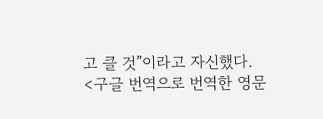고 클 것”이라고 자신했다.
<구글 번역으로 번역한 영문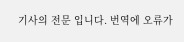기사의 전문 입니다. 번역에 오류가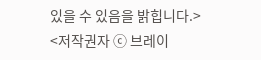있을 수 있음을 밝힙니다.>
<저작권자 ⓒ 브레이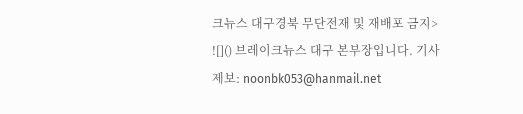크뉴스 대구경북 무단전재 및 재배포 금지>
![]() 브레이크뉴스 대구 본부장입니다. 기사제보: noonbk053@hanmail.net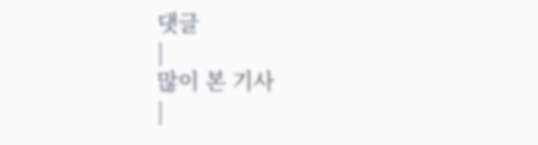댓글
|
많이 본 기사
|